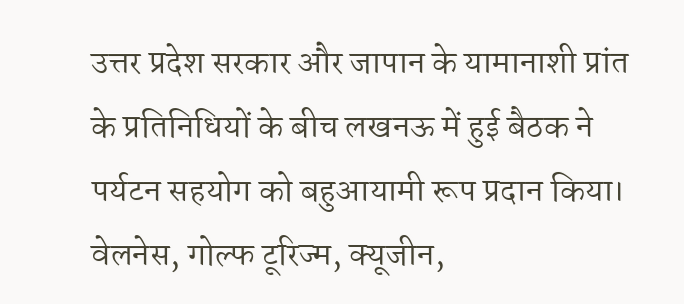उत्तर प्रदेश सरकार और जापान के यामानाशी प्रांत के प्रतिनिधियों के बीच लखनऊ में हुई बैठक ने पर्यटन सहयोग को बहुआयामी रूप प्रदान किया। वेलनेस, गोल्फ टूरिज्म, क्यूजीन,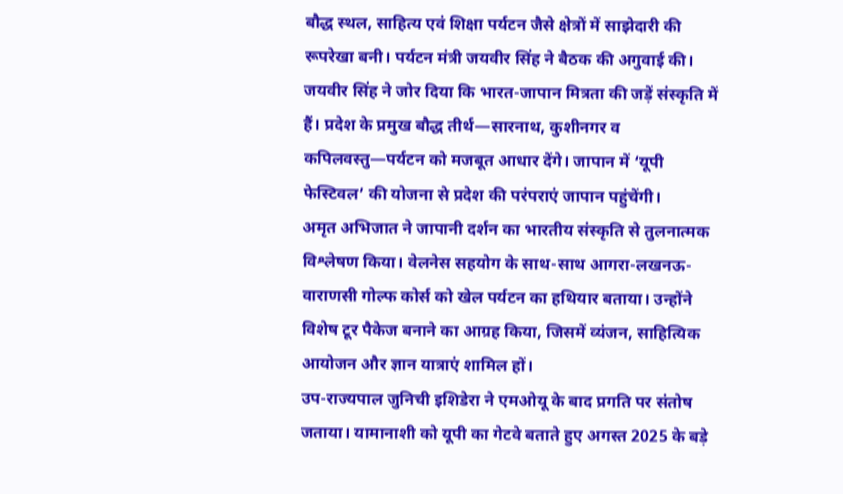बौद्ध स्थल, साहित्य एवं शिक्षा पर्यटन जैसे क्षेत्रों में साझेदारी की रूपरेखा बनी। पर्यटन मंत्री जयवीर सिंह ने बैठक की अगुवाई की।
जयवीर सिंह ने जोर दिया कि भारत-जापान मित्रता की जड़ें संस्कृति में हैं। प्रदेश के प्रमुख बौद्ध तीर्थ—सारनाथ, कुशीनगर व कपिलवस्तु—पर्यटन को मजबूत आधार देंगे। जापान में ‘यूपी फेस्टिवल’ की योजना से प्रदेश की परंपराएं जापान पहुंचेंगी।
अमृत अभिजात ने जापानी दर्शन का भारतीय संस्कृति से तुलनात्मक विश्लेषण किया। वेलनेस सहयोग के साथ-साथ आगरा-लखनऊ-वाराणसी गोल्फ कोर्स को खेल पर्यटन का हथियार बताया। उन्होंने विशेष टूर पैकेज बनाने का आग्रह किया, जिसमें व्यंजन, साहित्यिक आयोजन और ज्ञान यात्राएं शामिल हों।
उप-राज्यपाल जुनिची इशिडेरा ने एमओयू के बाद प्रगति पर संतोष जताया। यामानाशी को यूपी का गेटवे बताते हुए अगस्त 2025 के बड़े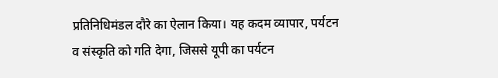प्रतिनिधिमंडल दौरे का ऐलान किया। यह कदम व्यापार, पर्यटन व संस्कृति को गति देगा, जिससे यूपी का पर्यटन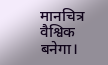मानचित्र वैश्विक बनेगा।